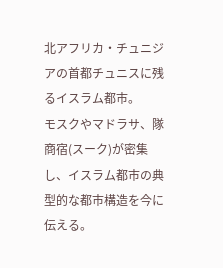北アフリカ・チュニジアの首都チュニスに残るイスラム都市。
モスクやマドラサ、隊商宿(スーク)が密集し、イスラム都市の典型的な都市構造を今に伝える。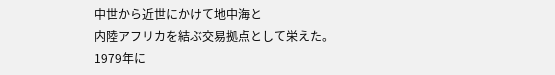中世から近世にかけて地中海と
内陸アフリカを結ぶ交易拠点として栄えた。
1979年に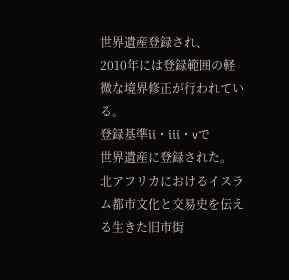世界遺産登録され、
2010年には登録範囲の軽微な境界修正が行われている。
登録基準ii・iii・vで
世界遺産に登録された。
北アフリカにおけるイスラム都市文化と交易史を伝える生きた旧市街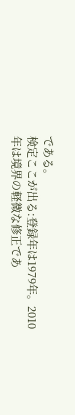である。
検定ここが出る:登録年は1979年。2010年は境界の軽微な修正であ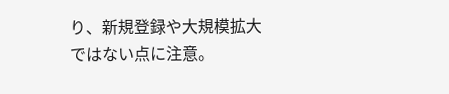り、新規登録や大規模拡大ではない点に注意。